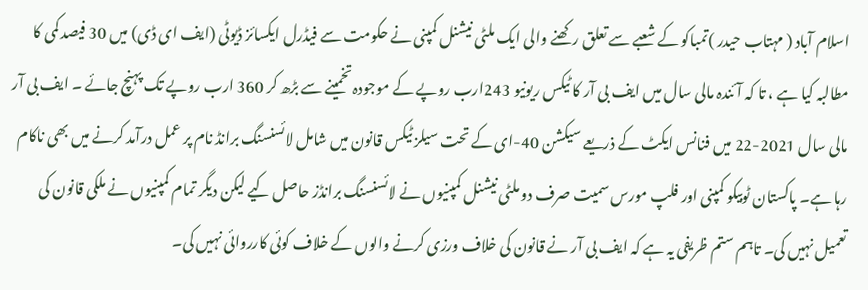اسلام آباد ( مہتاب حیدر )تمباکو کے شعبے سے تعلق رکھنے والی ایک ملٹی نیشنل کمپنی نے حکومت سے فیڈرل ایکسائز ڈیوٹی (ایف ای ڈی) میں 30 فیصد کمی کا مطالبہ کیا ہے ، تا کہ آئندہ مالی سال میں ایف بی آر کا ٹیکس ریونیو 243ارب روپے کے موجودہ تخمینے سے بڑھ کر 360 ارب روپے تک پہنچ جائے ۔ ایف بی آر مالی سال 2021-22 میں فنانس ایکٹ کے ذریعے سیکشن 40-ای کے تحت سیلز ٹیکس قانون میں شامل لائسنسنگ برانڈ نام پر عمل درآمد کرنے میں بھی ناکام رہا ہے۔ پاکستان ٹوبیکو کمپنی اور فلپ مورس سمیت صرف دو ملٹی نیشنل کمپنیوں نے لائسنسنگ برانڈز حاصل کیے لیکن دیگر تمام کمپنیوں نے ملکی قانون کی تعمیل نہیں کی۔ تاہم ستم ظریفی یہ ہے کہ ایف بی آر نے قانون کی خلاف ورزی کرنے والوں کے خلاف کوئی کارروائی نہیں کی۔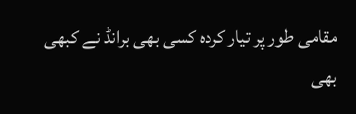مقامی طور پر تیار کردہ کسی بھی برانڈ نے کبھی بھی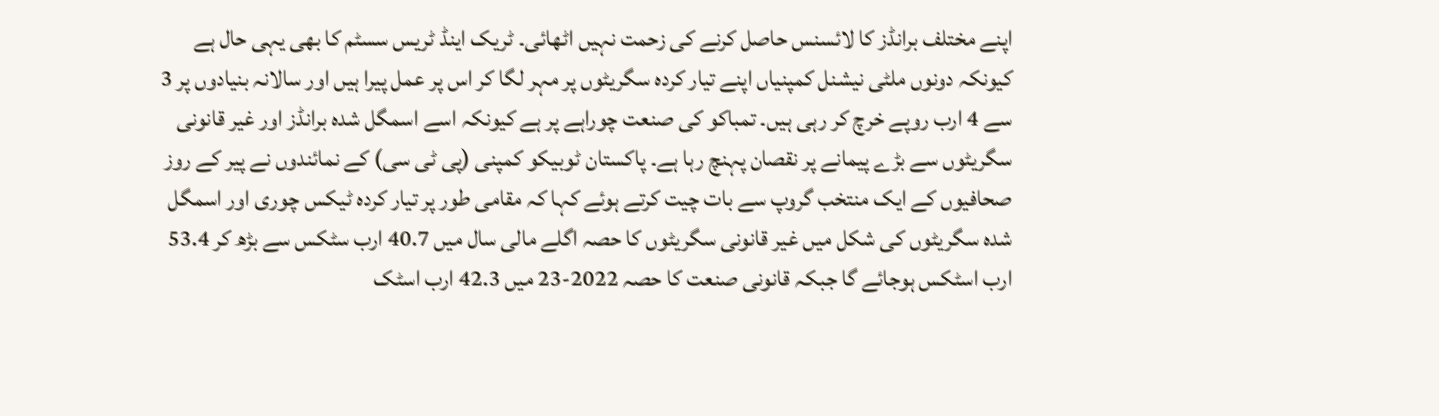اپنے مختلف برانڈز کا لائسنس حاصل کرنے کی زحمت نہیں اٹھائی۔ ٹریک اینڈ ٹریس سسٹم کا بھی یہی حال ہے کیونکہ دونوں ملٹی نیشنل کمپنیاں اپنے تیار کردہ سگریٹوں پر مہر لگا کر اس پر عمل پیرا ہیں اور سالانہ بنیادوں پر 3 سے 4 ارب روپے خرچ کر رہی ہیں۔ تمباکو کی صنعت چوراہے پر ہے کیونکہ اسے اسمگل شدہ برانڈز اور غیر قانونی سگریٹوں سے بڑے پیمانے پر نقصان پہنچ رہا ہے۔ پاکستان ٹوبیکو کمپنی (پی ٹی سی) کے نمائندوں نے پیر کے روز صحافیوں کے ایک منتخب گروپ سے بات چیت کرتے ہوئے کہا کہ مقامی طور پر تیار کردہ ٹیکس چوری اور اسمگل شدہ سگریٹوں کی شکل میں غیر قانونی سگریٹوں کا حصہ اگلے مالی سال میں 40.7 ارب سٹکس سے بڑھ کر 53.4 ارب اسٹکس ہوجائے گا جبکہ قانونی صنعت کا حصہ 2022-23 میں 42.3 ارب اسٹک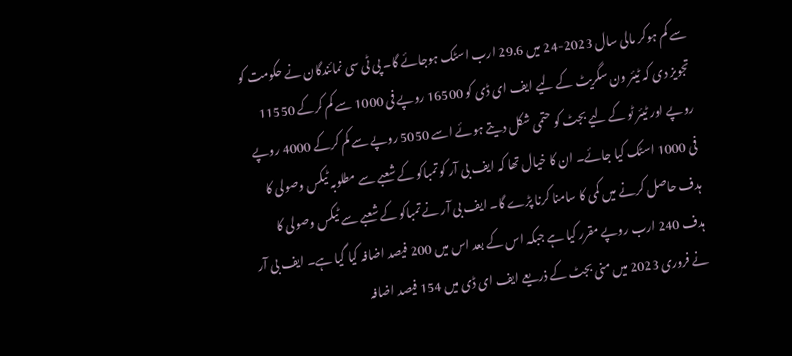سے کم ہوکر مالی سال 2023-24 میں 29.6 ارب اسٹک ہوجائے گا۔ پی ٹی سی نمائندگان نے حکومت کو تجویز دی کہ ٹیئر ون سگریٹ کے لیے ایف ای ڈی کو 16500 روپے فی 1000 سے کم کرکے 11550 روپے اور ٹیئر ٹو کے لیے بجٹ کو حتمی شکل دیتے ہوئے اسے 5050 روپے سے کم کرکے 4000 روپے فی 1000 اسٹک کیا جائے۔ ان کا خیال تھا کہ ایف بی آر کو تمباکو کے شعبے سے مطلوبہ ٹیکس وصولی کا ہدف حاصل کرنے میں کمی کا سامنا کرنا پڑے گا۔ ایف بی آر نے تمباکو کے شعبے سے ٹیکس وصولی کا ہدف 240 ارب روپے مقرر کیا ہے جبکہ اس کے بعد اس میں 200 فیصد اضافہ کیا گیا ہے۔ ایف بی آر نے فروری 2023 میں منی بجٹ کے ذریعے ایف ای ڈی میں 154 فیصد اضافہ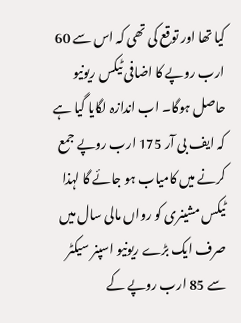کیا تھا اور توقع کی تھی کہ اس سے 60 ارب روپے کا اضافی ٹیکس ریونیو حاصل ہوگا۔ اب اندازہ لگایا گیا ہے کہ ایف بی آر 175 ارب روپے جمع کرنے میں کامیاب ہو جائے گا لہذا ٹیکس مشینری کو رواں مالی سال میں صرف ایک بڑے ریونیو اسپنر سیکٹر سے 85 ارب روپے کے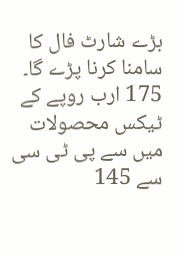بڑے شارٹ فال کا سامنا کرنا پڑے گا۔ 175 ارب روپے کے ٹیکس محصولات میں سے پی ٹی سی سے 145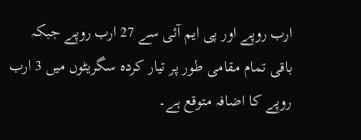ارب روپے اور پی ایم آئی سے 27 ارب روپے جبکہ باقی تمام مقامی طور پر تیار کردہ سگریٹوں میں 3 ارب روپے کا اضافہ متوقع ہے۔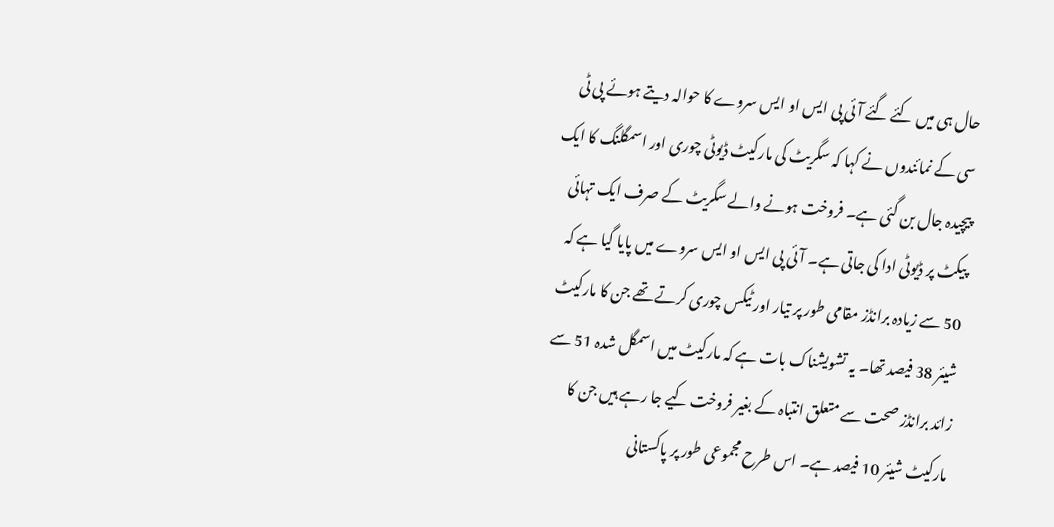حال ہی میں کئے گئے آئی پی ایس او ایس سروے کا حوالہ دیتے ہوئے پی ٹی سی کے نمائندوں نے کہا کہ سگریٹ کی مارکیٹ ڈیوٹی چوری اور اسمگلنگ کا ایک پیچیدہ جال بن گئی ہے۔ فروخت ہونے والے سگریٹ کے صرف ایک تہائی پیکٹ پر ڈیوٹی ادا کی جاتی ہے۔ آئی پی ایس او ایس سروے میں پایا گیا ہے کہ 50 سے زیادہ برانڈز مقامی طور پر تیار اور ٹیکس چوری کرتے تھے جن کا مارکیٹ شیئر 38 فیصد تھا۔ یہ تشویشناک بات ہے کہ مارکیٹ میں اسمگل شدہ 51 سے زائد برانڈز صحت سے متعلق انتباہ کے بغیر فروخت کیے جا رہے ہیں جن کا مارکیٹ شیئر 10 فیصد ہے۔ اس طرح مجموعی طور پر پاکستانی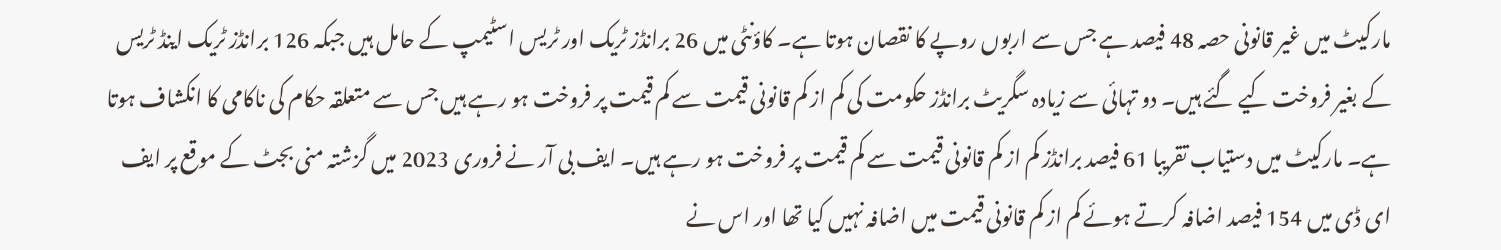مارکیٹ میں غیر قانونی حصہ 48 فیصد ہے جس سے اربوں روپے کا نقصان ہوتا ہے۔ کاؤنٹی میں 26 برانڈز ٹریک اور ٹریس اسٹیمپ کے حامل ہیں جبکہ 126 برانڈز ٹریک اینڈ ٹریس کے بغیر فروخت کیے گئے ہیں۔ دو تہائی سے زیادہ سگریٹ برانڈز حکومت کی کم از کم قانونی قیمت سے کم قیمت پر فروخت ہو رہے ہیں جس سے متعلقہ حکام کی ناکامی کا انکشاف ہوتا ہے۔ مارکیٹ میں دستیاب تقریبا 61 فیصد برانڈز کم از کم قانونی قیمت سے کم قیمت پر فروخت ہو رہے ہیں۔ ایف بی آر نے فروری 2023 میں گزشتہ منی بجٹ کے موقع پر ایف ای ڈی میں 154 فیصد اضافہ کرتے ہوئے کم از کم قانونی قیمت میں اضافہ نہیں کیا تھا اور اس نے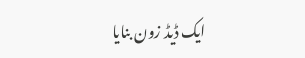ایک ڈیڈ زون بنایا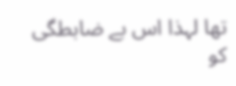تھا لہذا اس بے ضابطگی کو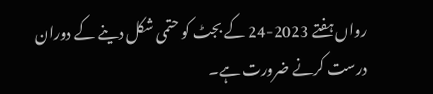رواں ہفتے 2023-24 کے بجٹ کو حتمی شکل دینے کے دوران درست کرنے ضرورت ہے۔